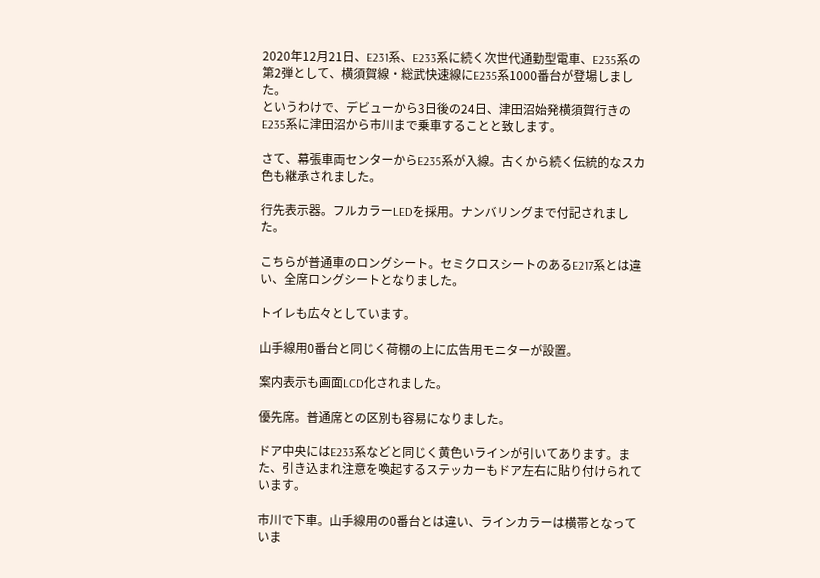2020年12月21日、E231系、E233系に続く次世代通勤型電車、E235系の第2弾として、横須賀線・総武快速線にE235系1000番台が登場しました。
というわけで、デビューから3日後の24日、津田沼始発横須賀行きのE235系に津田沼から市川まで乗車することと致します。

さて、幕張車両センターからE235系が入線。古くから続く伝統的なスカ色も継承されました。

行先表示器。フルカラーLEDを採用。ナンバリングまで付記されました。

こちらが普通車のロングシート。セミクロスシートのあるE217系とは違い、全席ロングシートとなりました。

トイレも広々としています。

山手線用0番台と同じく荷棚の上に広告用モニターが設置。

案内表示も画面LCD化されました。

優先席。普通席との区別も容易になりました。

ドア中央にはE233系などと同じく黄色いラインが引いてあります。また、引き込まれ注意を喚起するステッカーもドア左右に貼り付けられています。

市川で下車。山手線用の0番台とは違い、ラインカラーは横帯となっていま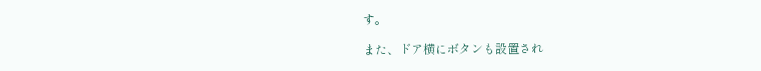す。

また、ドア横にボタンも設置され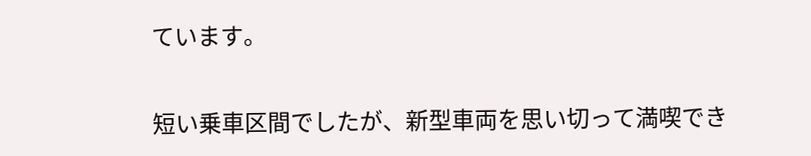ています。

短い乗車区間でしたが、新型車両を思い切って満喫でき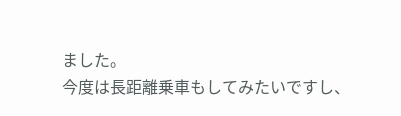ました。
今度は長距離乗車もしてみたいですし、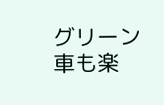グリーン車も楽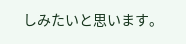しみたいと思います。